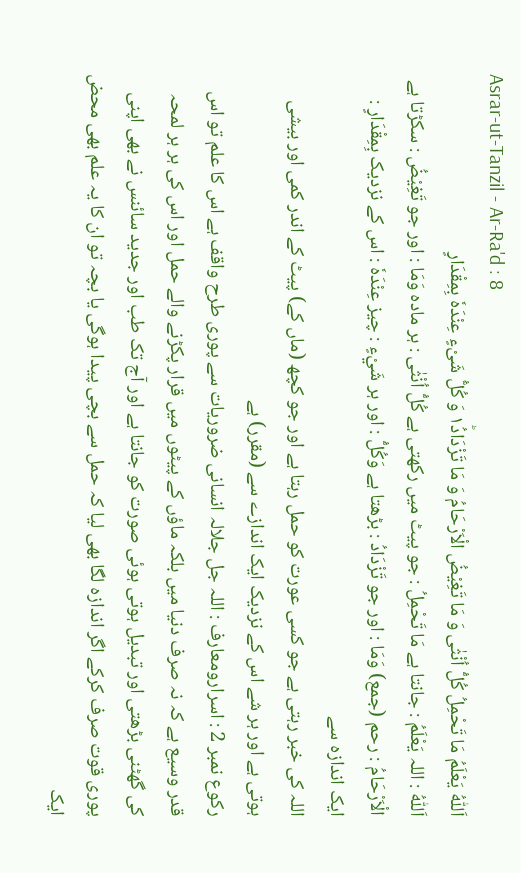Asrar-ut-Tanzil - Ar-Ra'd : 8
اَللّٰهُ یَعْلَمُ مَا تَحْمِلُ كُلُّ اُنْثٰى وَ مَا تَغِیْضُ الْاَرْحَامُ وَ مَا تَزْدَادُ١ؕ وَ كُلُّ شَیْءٍ عِنْدَهٗ بِمِقْدَارٍ
اَللّٰهُ : اللہ يَعْلَمُ : جانتا ہے مَا تَحْمِلُ : جو پیٹ میں رکھتی ہے كُلُّ اُنْثٰى : ہر مادہ وَمَا : اور جو تَغِيْضُ : سکڑتا ہے الْاَرْحَامُ : رحم (جمع) وَمَا : اور جو تَزْدَادُ : بڑھتا ہے وَكُلُّ : اور ہر شَيْءٍ : چیز عِنْدَهٗ : اس کے نزدیک بِمِقْدَارٍ : ایک اندازہ سے
اللہ کی خبر رہتی ہے جو کسی عورت کو حمل رہتا ہے اور جو کچھ (ماں کے) پیٹ کے اندر کمی اور بیشی ہوتی ہے اور ہر شے اس کے نزدیک ایک اندازے سے (مقرر) ہے
رکوع نمبر 2 : اسرارومعارف : اللہ جل جلالہ انسانی ضروریات سے پوری طرح واقف ہے اس کا علم تو اس قدر وسیع ہے کہ نہ صرف دنیا میں بلکہ ماؤں کے پیٹوں میں قرار پکڑنے والے حمل اور اس کی ہر ہر لمحہ کی گھٹنی بڑھتی اور تبدیل ہوتی ہوئی صورت کو جانتا ہے اور آج تک طب اور جدید سائنس نے بھی اپنی پوری قوت صرف کرکے اگر اندازہ لگا بھی لیا کہ حمل سے بچی پیدا ہوگی یا بچہ تو ان کا یہ علم بھی محض ایک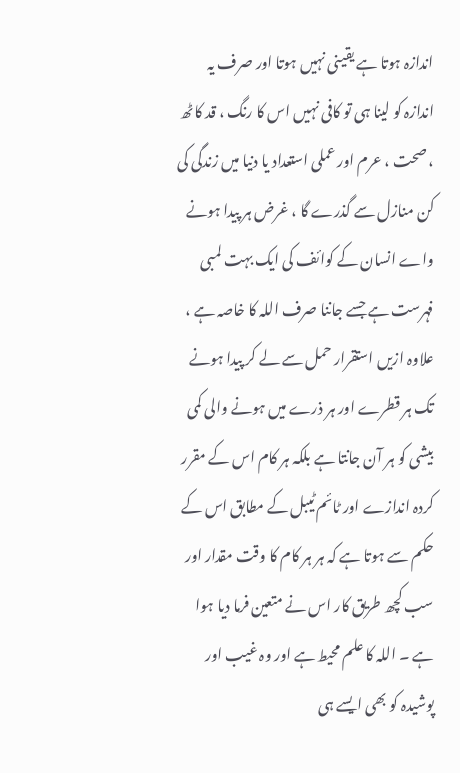اندازہ ہوتا ہے یقینی نہیں ہوتا اور صرف یہ اندازہ کو لینا ہی تو کافی نہیں اس کا رنگ ، قد کاٹھ ، صحت ، عرم اور عملی استعداد یا دنیا میں زندگی کی کن منازل سے گذرے گا ، غرض ہر پیدا ہونے واے انسان کے کوائف کی ایک بہت لمبی فہرست ہے جسے جاننا صرف اللہ کا خاصہ ہے ، علاوہ ازیں استقرار حمل سے لے کر پیدا ہونے تک ہر قطرے اور ہر ذرے میں ہونے والی کمی بیشی کو ہر آن جانتا ہے بلکہ ہر کام اس کے مقرر کردہ اندازے اور ٹائم ٹیبل کے مطابق اس کے حکم سے ہوتا ہے کہ ہر ہر کام کا وقت مقدار اور سب کچھ طریق کار اس نے متعین فرما دیا ہوا ہے ۔ اللہ کا علم محیط ہے اور وہ غیب اور پوشیدہ کو بھی ایسے ہی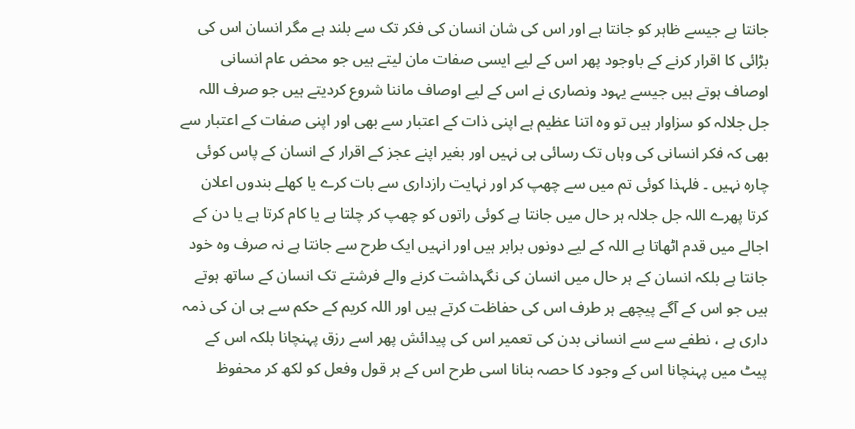جانتا ہے جیسے ظاہر کو جانتا ہے اور اس کی شان انسان کی فکر تک سے بلند ہے مگر انسان اس کی بڑائی کا اقرار کرنے کے باوجود پھر اس کے لیے ایسی صفات مان لیتے ہیں جو محض عام انسانی اوصاف ہوتے ہیں جیسے یہود ونصاری نے اس کے لیے اوصاف ماننا شروع کردیتے ہیں جو صرف اللہ جل جلالہ کو سزاوار ہیں تو وہ اتنا عظیم ہے اپنی ذات کے اعتبار سے بھی اور اپنی صفات کے اعتبار سے بھی کہ فکر انسانی کی وہاں تک رسائی ہی نہیں اور بغیر اپنے عجز کے اقرار کے انسان کے پاس کوئی چارہ نہیں ۔ فلہذا کوئی تم میں سے چھپ کر اور نہایت رازداری سے بات کرے یا کھلے بندوں اعلان کرتا پھرے اللہ جل جلالہ ہر حال میں جانتا ہے کوئی راتوں کو چھپ کر چلتا ہے یا کام کرتا ہے یا دن کے اجالے میں قدم اٹھاتا ہے اللہ کے لیے دونوں برابر ہیں اور انہیں ایک طرح سے جانتا ہے نہ صرف وہ خود جانتا ہے بلکہ انسان کے ہر حال میں انسان کی نگہداشت کرنے والے فرشتے تک انسان کے ساتھ ہوتے ہیں جو اس کے آگے پیچھے ہر طرف اس کی حفاظت کرتے ہیں اور اللہ کریم کے حکم سے ہی ان کی ذمہ داری ہے ، نطفے سے سے انسانی بدن کی تعمیر اس کی پیدائش پھر اسے رزق پہنچانا بلکہ اس کے پیٹ میں پہنچانا اس کے وجود کا حصہ بنانا اسی طرح اس کے ہر قول وفعل کو لکھ کر محفوظ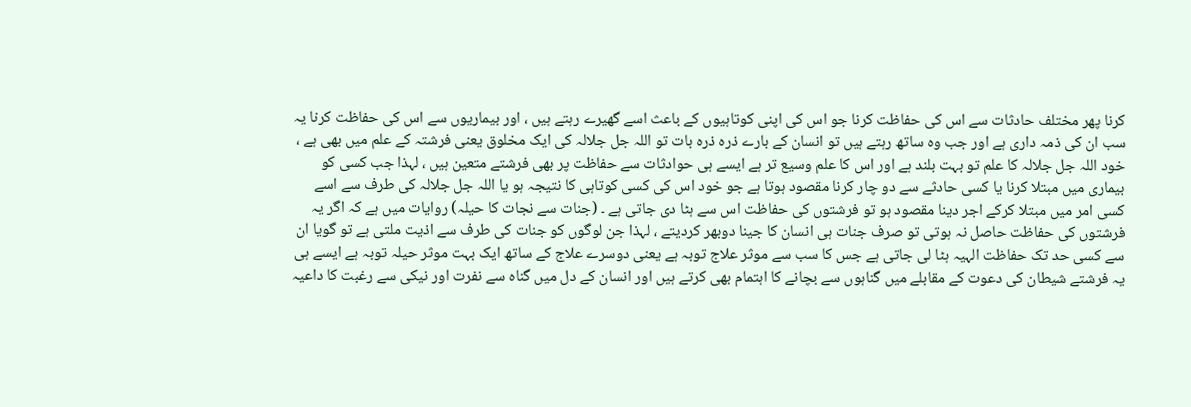کرنا پھر مختلف حادثات سے اس کی حفاظت کرنا جو اس کی اپنی کوتاہیوں کے باعث اسے گھیرے رہتے ہیں ، اور بیماریوں سے اس کی حفاظت کرنا یہ سب ان کی ذمہ داری ہے اور جب وہ ساتھ رہتے ہیں تو انسان کے بارے ذرہ ذرہ بات تو اللہ جل جلالہ کی ایک مخلوق یعنی فرشتہ کے علم میں بھی ہے ، خود اللہ جل جلالہ کا علم تو بہت بلند ہے اور اس کا علم وسیع تر ہے ایسے ہی حوادثات سے حفاظت پر بھی فرشتے متعین ہیں ، لہذا جب کسی کو بیماری میں مبتلا کرنا یا کسی حادثے سے دو چار کرنا مقصود ہوتا ہے جو خود اس کی کسی کوتاہی کا نتیجہ ہو یا اللہ جل جلالہ کی طرف سے اسے کسی امر میں مبتلا کرکے اجر دینا مقصود ہو تو فرشتوں کی حفاظت اس سے ہٹا دی جاتی ہے ۔ (جنات سے نجات کا حیلہ) روایات میں ہے کہ اگر یہ فرشتوں کی حفاظت حاصل نہ ہوتی تو صرف جنات ہی انسان کا جینا دوبھر کردیتے ، لہذا جن لوگوں کو جنات کی طرف سے اذیت ملتی ہے تو گویا ان سے کسی حد تک حفاظت الہیہ ہٹا لی جاتی ہے جس کا سب سے موثر علاج توبہ ہے یعنی دوسرے علاج کے ساتھ ایک بہت موثر حیلہ توبہ ہے ایسے ہی یہ فرشتے شیطان کی دعوت کے مقابلے میں گناہوں سے بچانے کا اہتمام بھی کرتے ہیں اور انسان کے دل میں گناہ سے نفرت اور نیکی سے رغبت کا داعیہ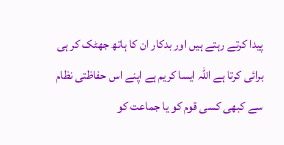پیدا کرتے رہتے ہیں اور بدکار ان کا ہاتھ جھٹک کر ہی برائی کرتا ہے اللہ ایسا کریم ہے اپنے اس حفاظتی نظام سے کبھی کسی قوم کو یا جماعت کو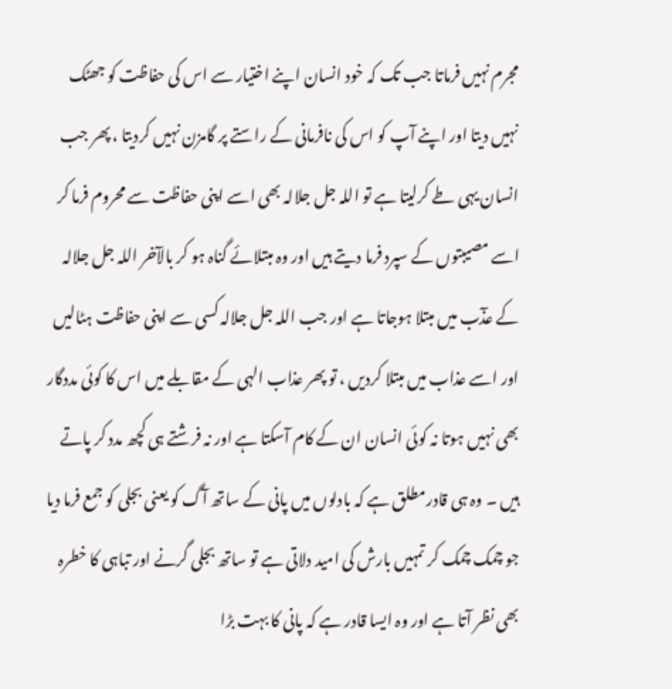مجرم نہیں فرماتا جب تک کہ خود انسان اپنے اختیار سے اس کی حفاظت کو جھٹک نہیں دیتا اور اپنے آپ کو اس کی نافرمانی کے راستے پر گامزن نہیں کردیتا ، پھر جب انسان یہی طے کرلیتا ہے تو اللہ جل جلالہ بھی اسے اپنی حفاظت سے محروم فرما کر اسے مصیبتوں کے سپرد فرما دیتے ہیں اور وہ مبتلائے گناہ ہو کر بالآخر اللہ جل جلالہ کے عذٓب میں مبتلا ہوجاتا ہے اور جب اللہ جل جلالہ کسی سے اپنی حفاظت ہٹالیں اور اسے عذاب میں مبتلا کردیں ، تو پھر عذاب الہی کے مقابلے میں اس کا کوئی مددگار بھی نہیں ہوتا نہ کوئی انسان ان کے کام آسکتا ہے اور نہ فرشتے ہی کچھ مدد کر پاتے ہیں ۔ وہ ہی قادرمطلق ہے کہ بادلوں میں پانی کے ساتھ آگ کو یعنی بجلی کو جمع فرما دیا جو چمک چمک کر تمہیں بارش کی امید دلاتی ہے تو ساتھ بجلی گرنے اور تباہی کا خطرہ بھی نظر آتا ہے اور وہ ایسا قادر ہے کہ پانی کا بہت بڑا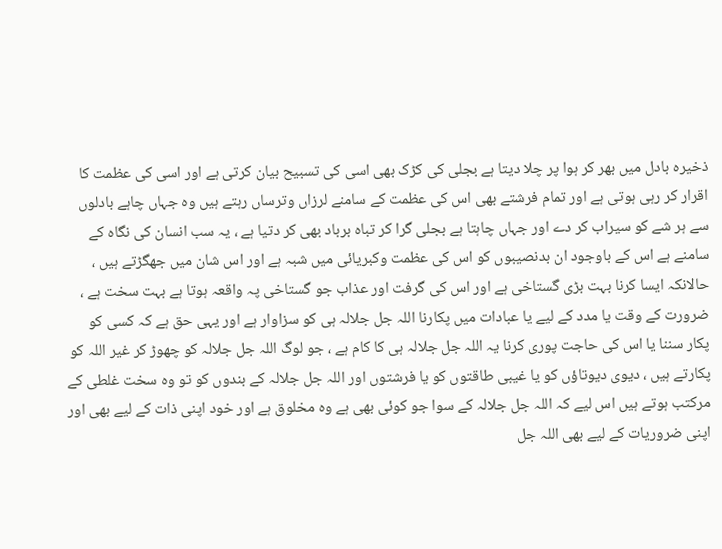ذخیرہ بادل میں بھر کر ہوا پر چلا دیتا ہے بجلی کی کڑک بھی اسی کی تسبیح بیان کرتی ہے اور اسی کی عظمت کا اقرار کر رہی ہوتی ہے اور تمام فرشتے بھی اس کی عظمت کے سامنے لرزاں وترساں رہتے ہیں وہ جہاں چاہے بادلوں سے ہر شے کو سیراب کر دے اور جہاں چاہتا ہے بجلی گرا کر تباہ برباد بھی کر دتیا ہے ، یہ سب انسان کی نگاہ کے سامنے ہے اس کے باوجود ان بدنصیبوں کو اس کی عظمت وکبریائی میں شبہ ہے اور اس شان میں جھگڑتے ہیں ، حالانکہ ایسا کرنا بہت بڑی گستاخی ہے اور اس کی گرفت اور عذاب جو گستاخی پہ واقعہ ہوتا ہے بہت سخت ہے ، ضرورت کے وقت یا مدد کے لیے یا عبادات میں پکارنا اللہ جل جلالہ ہی کو سزاوار ہے اور یہی حق ہے کہ کسی کو پکار سننا یا اس کی حاجت پوری کرنا یہ اللہ جل جلالہ ہی کا کام ہے ، جو لوگ اللہ جل جلالہ کو چھوڑ کر غیر اللہ کو پکارتے ہیں ، دیوی دیوتاؤں کو یا غیبی طاقتوں کو یا فرشتوں اور اللہ جل جلالہ کے بندوں کو تو وہ سخت غلطی کے مرکتب ہوتے ہیں اس لیے کہ اللہ جل جلالہ کے سوا جو کوئی بھی ہے وہ مخلوق ہے اور خود اپنی ذات کے لیے بھی اور اپنی ضروریات کے لیے بھی اللہ جل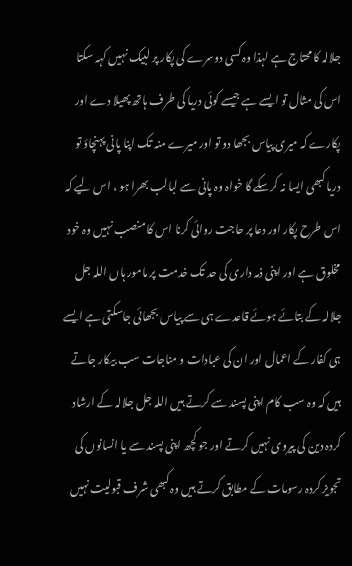جلالہ کا محتاج ہے لہذا وہ کسی دوسرے کی پکار پر لبیک نہیں کہہ سکتا اس کی مثال تو ایسے ہے جیسے کوئی دریا کی طرف ہاتھ پھیلا دے اور پکارے کہ میری پیاس بجھا دو تو اور میرے منہ تک اپنا پانی پہنچاؤ تو دریا کبھی ایسا نہ کرسکے گا خواہ وہ پانی سے لبالب بھرا ہو ، اس لیے کہ اس طرح پکار اور دعا پر حاجت روائی کرنا اس کا منصب نہیں وہ خود مخلوق ہے اور اپنی ذمہ داری کی حد تک خدمت پر مامور ہاں اللہ جل جلالہ کے بتائے ہوئے قاعدے ہی سے پیاس بجھائی جاسکتی ہے ایسے ہی کفار کے اعمال اور ان کی عبادات و مناجات سب بیکار جاتے ہیں کہ وہ سب کام اپنی پسند سے کرتے ہیں اللہ جل جلالہ کے ارشاد کردہ دین کی پیروی نہیں کرتے اور جو کچھ اپنی پسند سے یا انسانوں کی تجویز کردہ رسومات کے مطابق کرتے ہیں وہ کبھی شرف قبولیت نہیں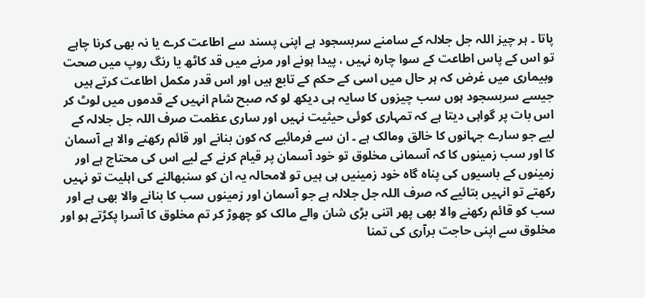پاتا ۔ ہر چیز اللہ جل جلالہ کے سامنے سربسجود ہے اپنی پسند سے اطاعت کرے یا نہ بھی کرنا چاہے تو اس کے پاس اطاعت کے سوا چارہ نہیں ، پیدا ہونے اور مرنے میں قد کاٹھ یا رنگ روپ میں صحت وبیماری میں غرض کہ ہر حال میں اسی کے حکم کے تابع ہیں اور اس قدر مکمل اطاعت کرتے ہیں جیسے سربسجود ہوں سب چیزوں کا سایہ ہی دیکھ لو کہ صبح شام انہیں کے قدموں میں لوٹ کر اس بات پر گواہی دیتا ہے کہ تمہاری کوئی حیثیت نہیں اور ساری عظمت صرف اللہ جل جلالہ کے لیے جو سارے جہانوں کا خالق ومالک ہے ۔ ان سے فرمائیے کہ کون بنانے اور قائم رکھنے والا ہے آسمان کا اور سب زمینوں کا کہ آسمانی مخلوق تو خود آسمان پر قیام کرنے کے لیے اس کی محتاج ہے اور زمینوں کے باسیوں کی پناہ گاہ خود زمینیں ہی ہیں تو لامحالہ یہ ان کو سنبھالنے کی اہلیت تو نہیں رکھتے تو انہیں بتائیے کہ صرف اللہ جل جلالہ ہے جو آسمان اور زمینوں سب کا بنانے والا بھی ہے اور سب کو قائم رکھنے والا بھی پھر اتنی بڑی شان والے مالک کو چھوڑ کر تم مخلوق کا آسرا پکڑتے ہو اور مخلوق سے اپنی حاجت برآری کی تمنا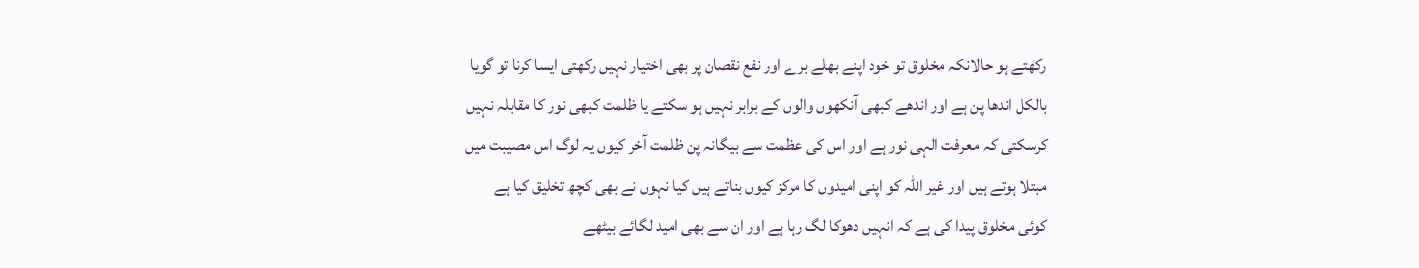رکھتے ہو حالانکہ مخلوق تو خود اپنے بھلے برے اور نفع نقصان پر بھی اختیار نہیں رکھتی ایسا کرنا تو گویا بالکل اندھا پن ہے اور اندھے کبھی آنکھوں والوں کے برابر نہیں ہو سکتے یا ظلمت کبھی نور کا مقابلہ نہیں کرسکتی کہ معرفت الہی نور ہے اور اس کی عظمت سے بیگانہ پن ظلمت آخر کیوں یہ لوگ اس مصیبت میں مبتلا ہوتے ہیں اور غیر اللہ کو اپنی امیدوں کا مرکز کیوں بناتے ہیں کیا نہوں نے بھی کچھ تخلیق کیا ہے کوئی مخلوق پیدا کی ہے کہ انہیں دھوکا لگ رہا ہے اور ان سے بھی امید لگائے بیٹھے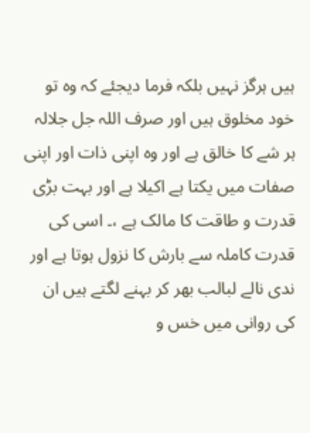ہیں ہرگز نہیں بلکہ فرما دیجئے کہ وہ تو خود مخلوق ہیں اور صرف اللہ جل جلالہ ہر شے کا خالق ہے اور وہ اپنی ذات اور اپنی صفات میں یکتا ہے اکیلا ہے اور بہت بڑی قدرت و طاقت کا مالک ہے ،۔ اسی کی قدرت کاملہ سے بارش کا نزول ہوتا ہے اور ندی نالے لبالب بھر کر بہنے لگتے ہیں ان کی روانی میں خس و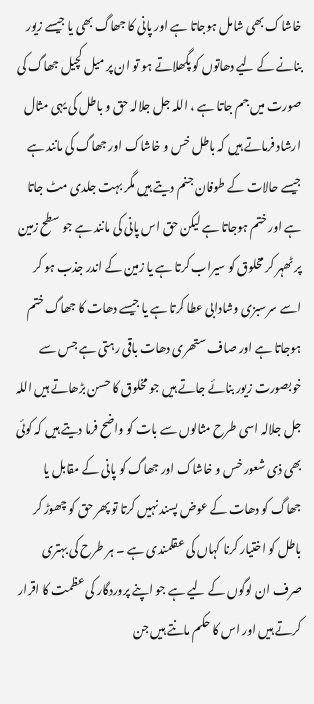خاشاک بھی شامل ہوجاتا ہے اور پانی کا جھاگ بھی یا جیسے زیور بنانے کے لیے دھاتوں کو پگھلاتے ہو تو ان پر میل کچیل جھاگ کی صورت میں جم جاتا ہے ، اللہ جل جلالہ حق و باطل کی یہی مثال ارشاد فرماتے ہیں کہ باطل خس و خاشاک اور جھاگ کی مانند ہے جیسے حالات کے طوفان جنم دیتے ہیں مگر بہت جلدی مٹ جاتا ہے اور ختم ہوجاتا ہے لیکن حق اس پانی کی مانند ہے جو سطح زمین پر ٹھہر کر مخلوق کو سیراب کرتا ہے یا زمین کے اندر جذب ہو کر اسے سرسبزی وشادابی عطا کرتا ہے یا جیسے دھات کا جھاگ ختم ہوجاتا ہے اور صاف ستھری دھات باقی رہتی ہے جس سے خوبصورت زیور بنائے جاتے ہیں جو مخلوق کا حسن بڑھاتے ہیں اللہ جل جلالہ اسی طرح مثالوں سے بات کو واضح فرما دیتے ہیں کہ کوئی بھی ذی شعور خس و خاشاک اور جھاگ کو پانی کے مقابل یا جھاگ کو دھات کے عوض پسند نہیں کرتا تو پھر حق کو چھوڑ کر باطل کو اختیار کرنا کہاں کی عقلمندی ہے ۔ ہر طرح کی بہتری صرف ان لوگوں کے لیے ہے جو اپنے پروردگار کی عظمت کا اقرار کرتے ہیں اور اس کا حکم مانتے ہیں جن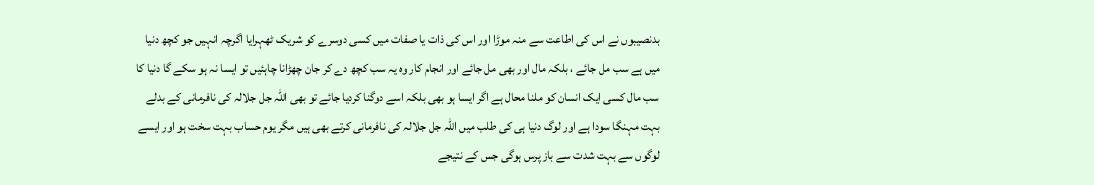بدنصیبوں نے اس کی اطاعت سے منہ موڑا اور اس کی ذات یا صفات میں کسی دوسرے کو شریک ٹھہرایا اگرچہ انہیں جو کچھ دنیا میں ہے سب مل جائے ، بلکہ مال اور بھی مل جائے اور انجام کار وہ یہ سب کچھ دے کر جان چھڑانا چاہئیں تو ایسا نہ ہو سکے گا دنیا کا سب مال کسی ایک انسان کو ملنا محال ہے اگر ایسا ہو بھی بلکہ اسے دوگنا کردیا جائے تو بھی اللہ جل جلالہ کی نافرمانی کے بدلے بہت مہنگا سودا ہے اور لوگ دنیا ہی کی طلب میں اللہ جل جلالہ کی نافرمانی کرتے بھی ہیں مگر یوم حساب بہت سخت ہو اور ایسے لوگوں سے بہت شدت سے باز پرس ہوگی جس کے نتیجے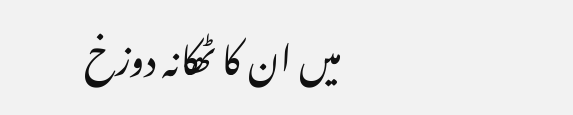میں ان کا ٹھکانہ دوزخ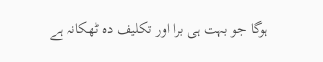ہوگا جو بہت ہی برا اور تکلیف دہ ٹھکانہ ہے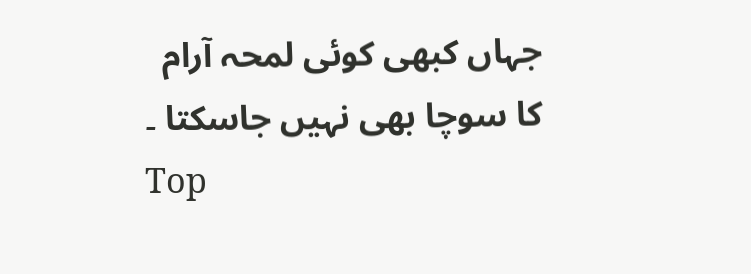جہاں کبھی کوئی لمحہ آرام کا سوچا بھی نہیں جاسکتا ۔
Top